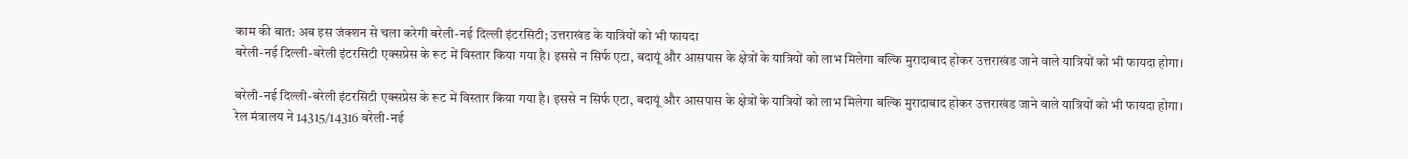काम की बात: अब इस जंक्शन से चला करेगी बरेली-नई दिल्ली इंटरसिटी; उत्तराखंड के यात्रियों को भी फायदा
बरेली-नई दिल्ली-बरेली इंटरसिटी एक्सप्रेस के रूट में विस्तार किया गया है। इससे न सिर्फ एटा, बदायूं और आसपास के क्षेत्रों के यात्रियों को लाभ मिलेगा बल्कि मुरादाबाद होकर उत्तराखंड जाने वाले यात्रियों को भी फायदा होगा।

बरेली-नई दिल्ली-बरेली इंटरसिटी एक्सप्रेस के रूट में विस्तार किया गया है। इससे न सिर्फ एटा, बदायूं और आसपास के क्षेत्रों के यात्रियों को लाभ मिलेगा बल्कि मुरादाबाद होकर उत्तराखंड जाने वाले यात्रियों को भी फायदा होगा।
रेल मंत्रालय ने 14315/14316 बरेली-नई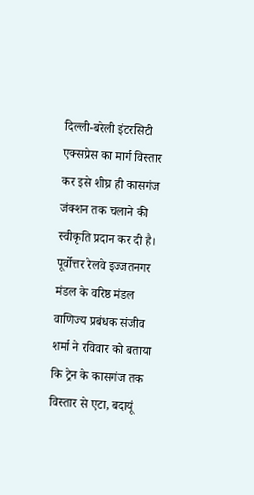दिल्ली-बरेली इंटरसिटी एक्सप्रेस का मार्ग विस्तार कर इसे शीघ्र ही कासगंज जंक्शन तक चलाने की स्वीकृति प्रदान कर दी है। पूर्वोत्तर रेलवे इज्जतनगर मंडल के वरिष्ठ मंडल वाणिज्य प्रबंधक संजीव शर्मा ने रविवार को बताया कि ट्रेन के कासगंज तक विस्तार से एटा, बदायूं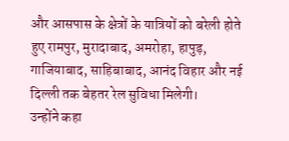और आसपास के क्षेत्रों के यात्रियों को बरेली होते हुए रामपुर, मुरादाबाद, अमरोहा, हापुड़, गाजियाबाद, साहिबाबाद, आनंद विहार और नई दिल्ली तक बेहतर रेल सुविधा मिलेगी।
उन्होंने कहा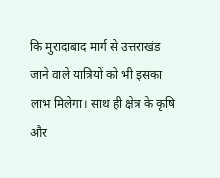कि मुरादाबाद मार्ग से उत्तराखंड जाने वाले यात्रियों को भी इसका लाभ मिलेगा। साथ ही क्षेत्र के कृषि और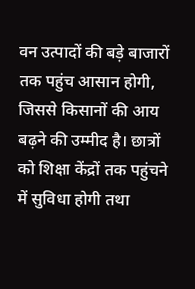वन उत्पादों की बड़े बाजारों तक पहुंच आसान होगी, जिससे किसानों की आय बढ़ने की उम्मीद है। छात्रों को शिक्षा केंद्रों तक पहुंचने में सुविधा होगी तथा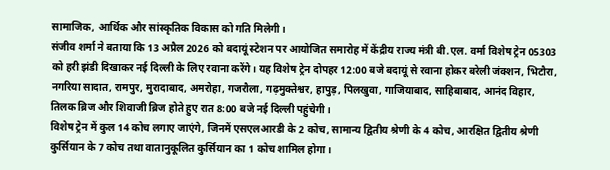सामाजिक, आर्थिक और सांस्कृतिक विकास को गति मिलेगी।
संजीव शर्मा ने बताया कि 13 अप्रैल 2026 को बदायूं स्टेशन पर आयोजित समारोह में केंद्रीय राज्य मंत्री बी.एल. वर्मा विशेष ट्रेन 05303 को हरी झंडी दिखाकर नई दिल्ली के लिए रवाना करेंगे। यह विशेष ट्रेन दोपहर 12:00 बजे बदायूं से रवाना होकर बरेली जंक्शन, भिटौरा, नगरिया सादात, रामपुर, मुरादाबाद, अमरोहा, गजरौला, गढ़मुक्तेश्वर, हापुड़, पिलखुवा, गाजियाबाद, साहिबाबाद, आनंद विहार, तिलक ब्रिज और शिवाजी ब्रिज होते हुए रात 8:00 बजे नई दिल्ली पहुंचेगी।
विशेष ट्रेन में कुल 14 कोच लगाए जाएंगे, जिनमें एसएलआरडी के 2 कोच, सामान्य द्वितीय श्रेणी के 4 कोच, आरक्षित द्वितीय श्रेणी कुर्सियान के 7 कोच तथा वातानुकूलित कुर्सियान का 1 कोच शामिल होगा।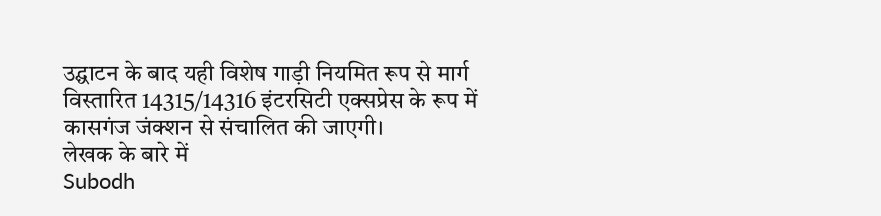उद्घाटन के बाद यही विशेष गाड़ी नियमित रूप से मार्ग विस्तारित 14315/14316 इंटरसिटी एक्सप्रेस के रूप में कासगंज जंक्शन से संचालित की जाएगी।
लेखक के बारे में
Subodh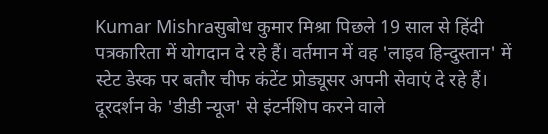Kumar Mishraसुबोध कुमार मिश्रा पिछले 19 साल से हिंदी पत्रकारिता में योगदान दे रहे हैं। वर्तमान में वह 'लाइव हिन्दुस्तान' में स्टेट डेस्क पर बतौर चीफ कंटेंट प्रोड्यूसर अपनी सेवाएं दे रहे हैं। दूरदर्शन के 'डीडी न्यूज' से इंटर्नशिप करने वाले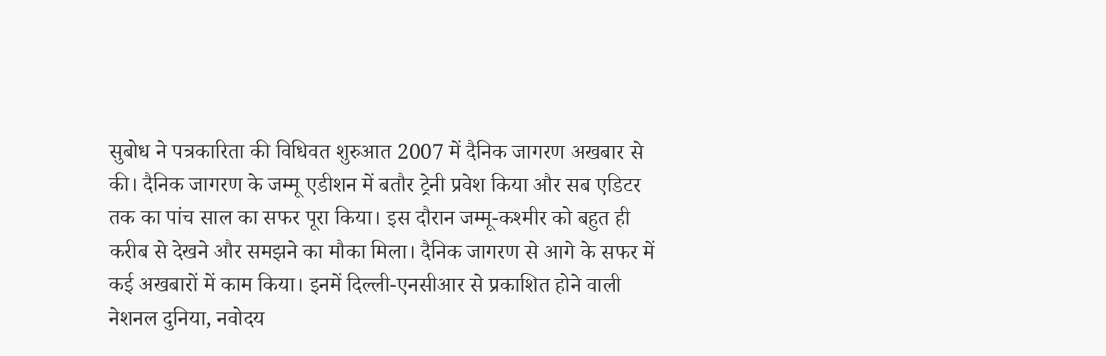सुबोध ने पत्रकारिता की विधिवत शुरुआत 2007 में दैनिक जागरण अखबार से की। दैनिक जागरण के जम्मू एडीशन में बतौर ट्रेनी प्रवेश किया और सब एडिटर तक का पांच साल का सफर पूरा किया। इस दौरान जम्मू-कश्मीर को बहुत ही करीब से देखने और समझने का मौका मिला। दैनिक जागरण से आगे के सफर में कई अखबारों में काम किया। इनमें दिल्ली-एनसीआर से प्रकाशित होने वाली नेशनल दुनिया, नवोदय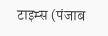टाइम्स (पंजाब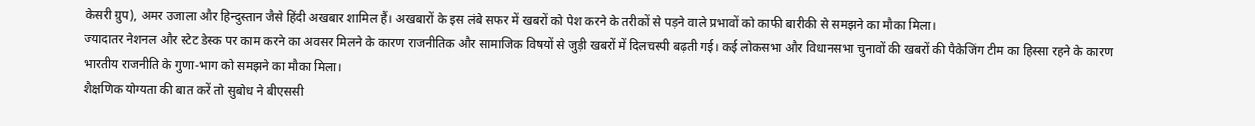केसरी ग्रुप), अमर उजाला और हिन्दुस्तान जैसे हिंदी अखबार शामिल हैं। अखबारों के इस लंबे सफर में खबरों को पेश करने के तरीकों से पड़ने वाले प्रभावों को काफी बारीकी से समझने का मौका मिला।
ज्यादातर नेशनल और स्टेट डेस्क पर काम करने का अवसर मिलने के कारण राजनीतिक और सामाजिक विषयों से जुड़ी खबरों में दिलचस्पी बढ़ती गई। कई लोकसभा और विधानसभा चुनावों की खबरों की पैकेजिंग टीम का हिस्सा रहने के कारण भारतीय राजनीति के गुणा-भाग को समझने का मौका मिला।
शैक्षणिक योग्यता की बात करें तो सुबोध ने बीएससी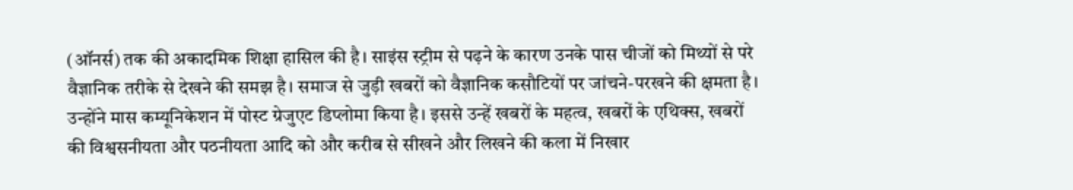(ऑनर्स) तक की अकादमिक शिक्षा हासिल की है। साइंस स्ट्रीम से पढ़ने के कारण उनके पास चीजों को मिथ्यों से परे वैज्ञानिक तरीके से देखने की समझ है। समाज से जुड़ी खबरों को वैज्ञानिक कसौटियों पर जांचने-परखने की क्षमता है। उन्होंने मास कम्यूनिकेशन में पोस्ट ग्रेजुएट डिप्लोमा किया है। इससे उन्हें खबरों के महत्व, खबरों के एथिक्स, खबरों की विश्वसनीयता और पठनीयता आदि को और करीब से सीखने और लिखने की कला में निखार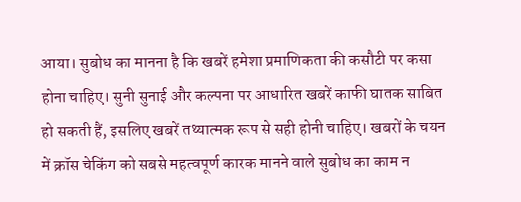आया। सुबोध का मानना है कि खबरें हमेशा प्रमाणिकता की कसौटी पर कसा होना चाहिए। सुनी सुनाई और कल्पना पर आधारित खबरें काफी घातक साबित हो सकती हैं, इसलिए खबरें तथ्यात्मक रूप से सही होनी चाहिए। खबरों के चयन में क्रॉस चेकिंग को सबसे महत्वपूर्ण कारक मानने वाले सुबोध का काम न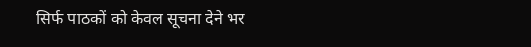सिर्फ पाठकों को केवल सूचना देने भर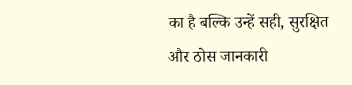का है बल्कि उन्हें सही, सुरक्षित और ठोस जानकारी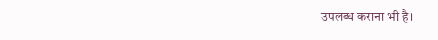उपलब्ध कराना भी है।